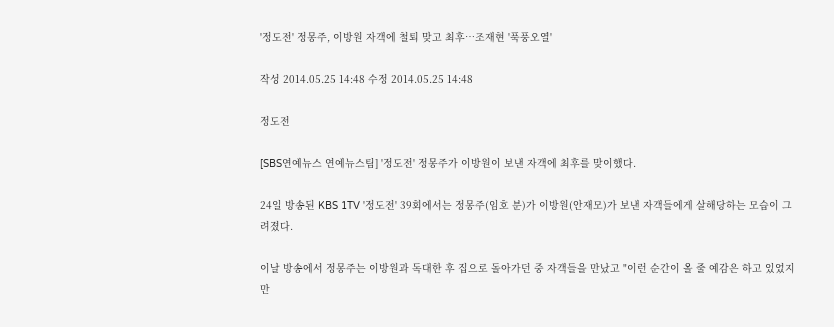'정도전' 정몽주, 이방원 자객에 철퇴 맞고 최후…조재현 '푹풍오열'

작성 2014.05.25 14:48 수정 2014.05.25 14:48

정도전

[SBS연예뉴스 연예뉴스팀] '정도전' 정몽주가 이방원이 보낸 자객에 최후를 맞이했다.

24일 방송된 KBS 1TV '정도전' 39회에서는 정몽주(임호 분)가 이방원(안재모)가 보낸 자객들에게 살해당하는 모습이 그려졌다.

이날 방송에서 정몽주는 이방원과 독대한 후 집으로 돌아가던 중 자객들을 만났고 "이런 순간이 올 줄 예감은 하고 있었지만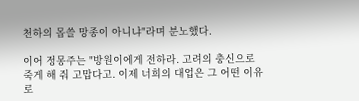천하의 몹쓸 망종이 아니냐"라며 분노했다.

이어 정몽주는 "방원이에게 전하라. 고려의 충신으로 죽게 해 줘 고맙다고. 이제 너희의 대업은 그 어떤 이유로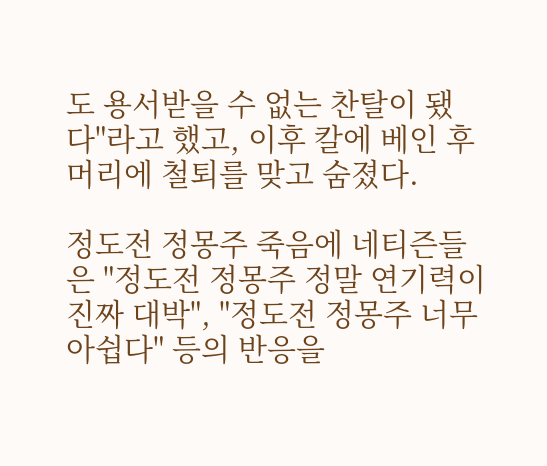도 용서받을 수 없는 찬탈이 됐다"라고 했고, 이후 칼에 베인 후 머리에 철퇴를 맞고 숨졌다.

정도전 정몽주 죽음에 네티즌들은 "정도전 정몽주 정말 연기력이 진짜 대박", "정도전 정몽주 너무 아쉽다" 등의 반응을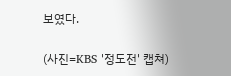보였다.

(사진=KBS '정도전' 캡쳐)